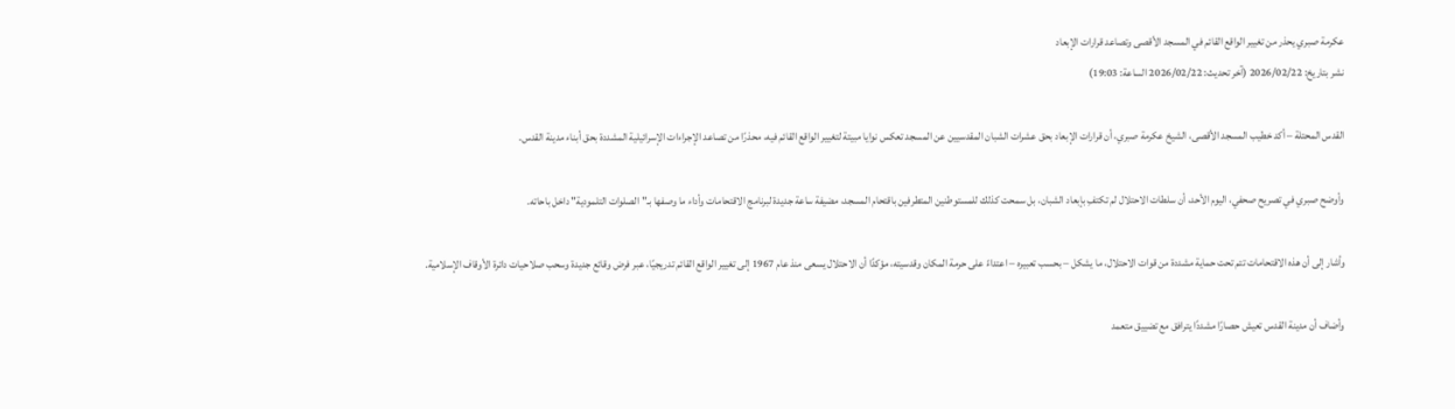عكرمة صبري يحذر من تغيير الواقع القائم في المسجد الأقصى وتصاعد قرارات الإبعاد
نشر بتاريخ: 2026/02/22 (آخر تحديث: 2026/02/22 الساعة: 19:03)

القدس المحتلة – أكد خطيب المسجد الأقصى، الشيخ عكرمة صبري، أن قرارات الإبعاد بحق عشرات الشبان المقدسيين عن المسجد تعكس نوايا مبيتة لتغيير الواقع القائم فيه، محذرًا من تصاعد الإجراءات الإسرائيلية المشددة بحق أبناء مدينة القدس.

وأوضح صبري في تصريح صحفي، اليوم الأحد، أن سلطات الاحتلال لم تكتفِ بإبعاد الشبان، بل سمحت كذلك للمستوطنين المتطرفين باقتحام المسجد، مضيفة ساعة جديدة لبرنامج الاقتحامات وأداء ما وصفها بـ"الصلوات التلمودية" داخل باحاته.

وأشار إلى أن هذه الاقتحامات تتم تحت حماية مشددة من قوات الاحتلال، ما يشكل – بحسب تعبيره – اعتداءً على حرمة المكان وقدسيته، مؤكدًا أن الاحتلال يسعى منذ عام 1967 إلى تغيير الواقع القائم تدريجيًا، عبر فرض وقائع جديدة وسحب صلاحيات دائرة الأوقاف الإسلامية.

وأضاف أن مدينة القدس تعيش حصارًا مشددًا يترافق مع تضييق متعمد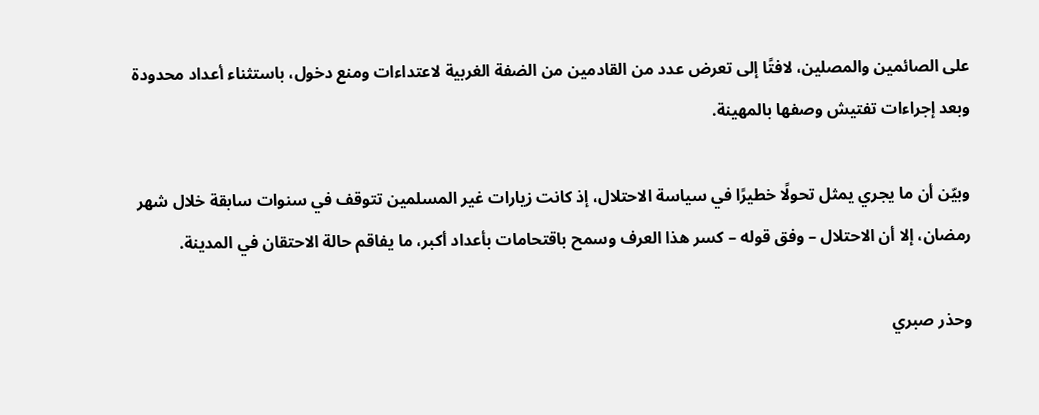على الصائمين والمصلين، لافتًا إلى تعرض عدد من القادمين من الضفة الغربية لاعتداءات ومنع دخول، باستثناء أعداد محدودة وبعد إجراءات تفتيش وصفها بالمهينة.

وبيّن أن ما يجري يمثل تحولًا خطيرًا في سياسة الاحتلال، إذ كانت زيارات غير المسلمين تتوقف في سنوات سابقة خلال شهر رمضان، إلا أن الاحتلال – وفق قوله – كسر هذا العرف وسمح باقتحامات بأعداد أكبر، ما يفاقم حالة الاحتقان في المدينة.

وحذر صبري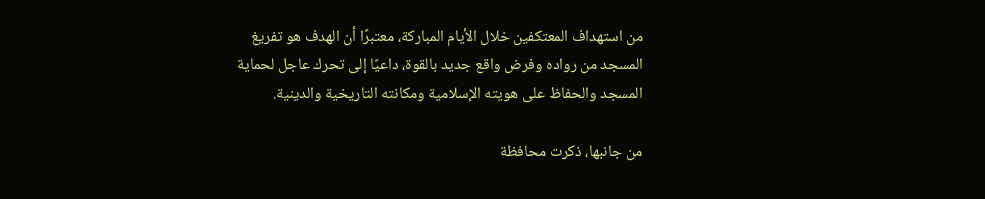من استهداف المعتكفين خلال الأيام المباركة، معتبرًا أن الهدف هو تفريغ المسجد من رواده وفرض واقع جديد بالقوة، داعيًا إلى تحرك عاجل لحماية المسجد والحفاظ على هويته الإسلامية ومكانته التاريخية والدينية.

من جانبها، ذكرت محافظة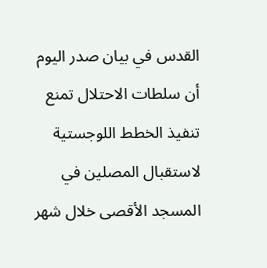القدس في بيان صدر اليوم أن سلطات الاحتلال تمنع تنفيذ الخطط اللوجستية لاستقبال المصلين في المسجد الأقصى خلال شهر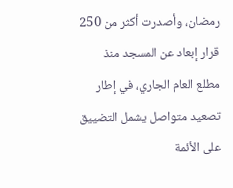رمضان، وأصدرت أكثر من 250 قرار إبعاد عن المسجد منذ مطلع العام الجاري، في إطار تصعيد متواصل يشمل التضييق على الأئمة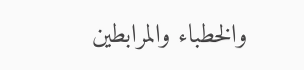والخطباء والمرابطين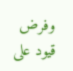وفرض قيود على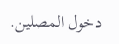دخول المصلين.